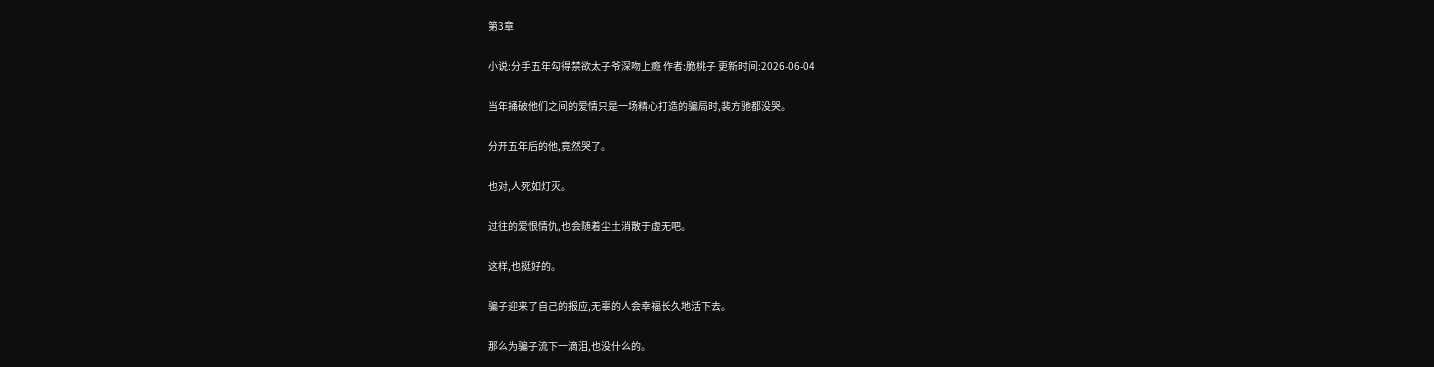第3章

小说:分手五年勾得禁欲太子爷深吻上瘾 作者:脆桃子 更新时间:2026-06-04

当年捅破他们之间的爱情只是一场精心打造的骗局时,裴方驰都没哭。

分开五年后的他,竟然哭了。

也对,人死如灯灭。

过往的爱恨情仇,也会随着尘土消散于虚无吧。

这样,也挺好的。

骗子迎来了自己的报应,无辜的人会幸福长久地活下去。

那么为骗子流下一滴泪,也没什么的。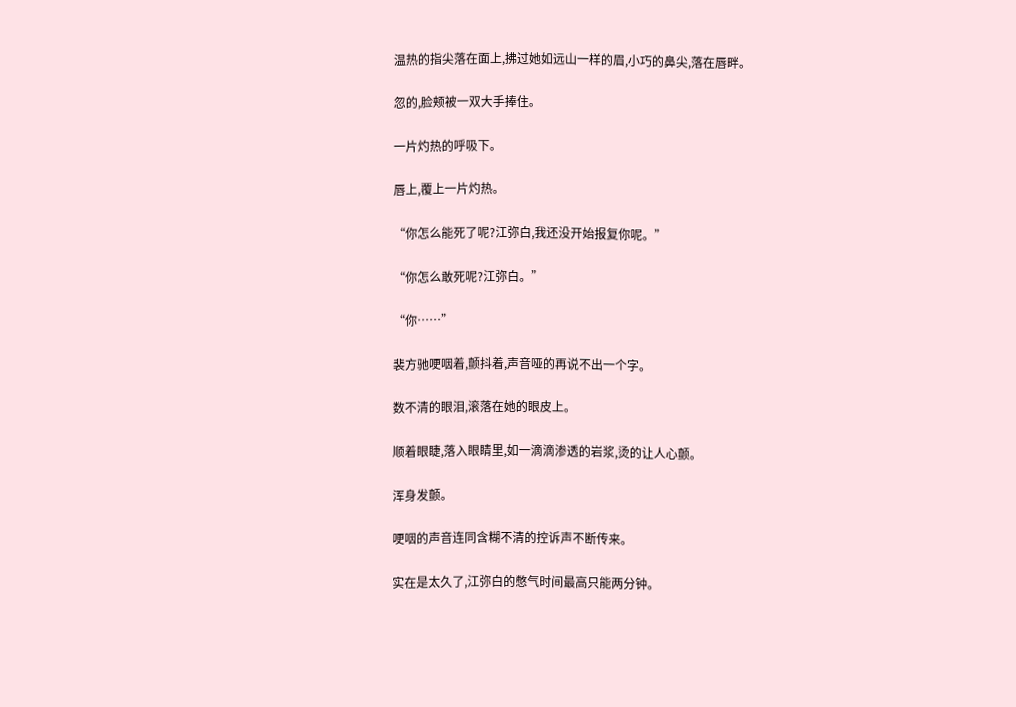温热的指尖落在面上,拂过她如远山一样的眉,小巧的鼻尖,落在唇畔。

忽的,脸颊被一双大手捧住。

一片灼热的呼吸下。

唇上,覆上一片灼热。

“你怎么能死了呢?江弥白,我还没开始报复你呢。”

“你怎么敢死呢?江弥白。”

“你……”

裴方驰哽咽着,颤抖着,声音哑的再说不出一个字。

数不清的眼泪,滚落在她的眼皮上。

顺着眼睫,落入眼睛里,如一滴滴渗透的岩浆,烫的让人心颤。

浑身发颤。

哽咽的声音连同含糊不清的控诉声不断传来。

实在是太久了,江弥白的憋气时间最高只能两分钟。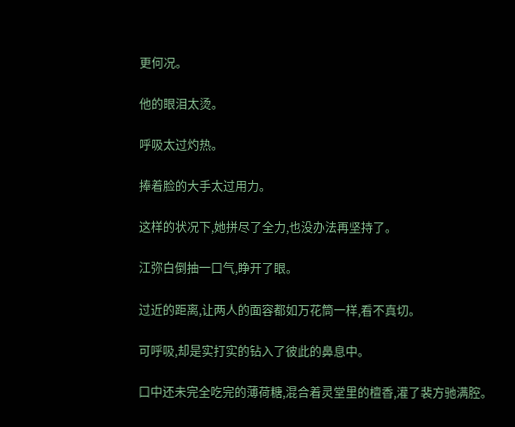更何况。

他的眼泪太烫。

呼吸太过灼热。

捧着脸的大手太过用力。

这样的状况下,她拼尽了全力,也没办法再坚持了。

江弥白倒抽一口气,睁开了眼。

过近的距离,让两人的面容都如万花筒一样,看不真切。

可呼吸,却是实打实的钻入了彼此的鼻息中。

口中还未完全吃完的薄荷糖,混合着灵堂里的檀香,灌了裴方驰满腔。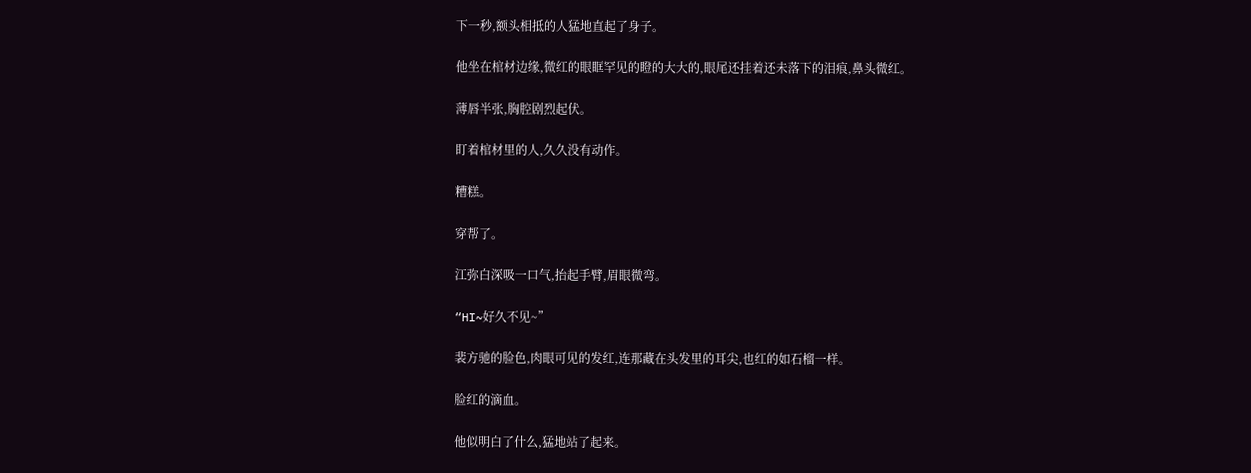下一秒,额头相抵的人猛地直起了身子。

他坐在棺材边缘,微红的眼眶罕见的瞪的大大的,眼尾还挂着还未落下的泪痕,鼻头微红。

薄唇半张,胸腔剧烈起伏。

盯着棺材里的人,久久没有动作。

糟糕。

穿帮了。

江弥白深吸一口气,抬起手臂,眉眼微弯。

“HI~好久不见~”

裴方驰的脸色,肉眼可见的发红,连那藏在头发里的耳尖,也红的如石榴一样。

脸红的滴血。

他似明白了什么,猛地站了起来。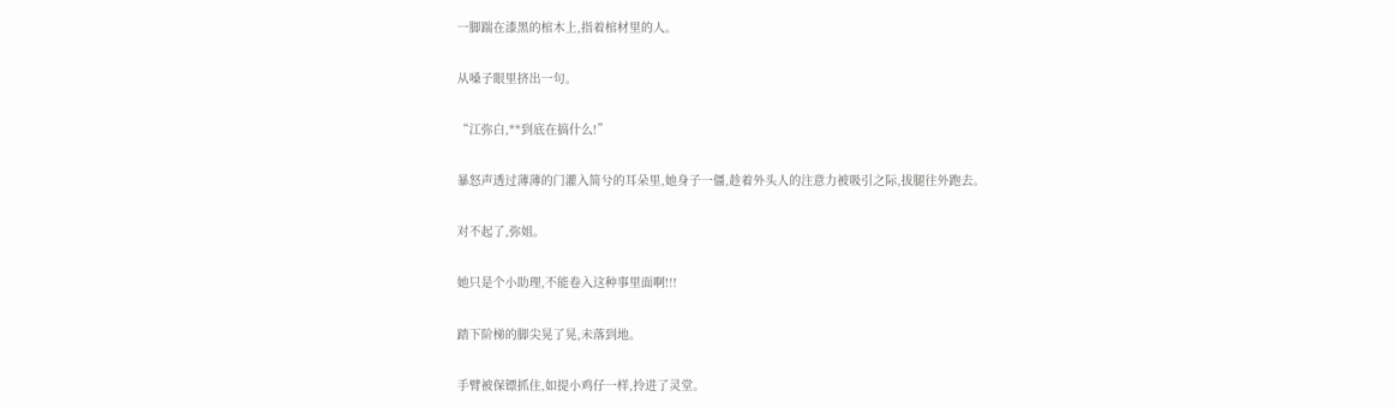一脚踹在漆黑的棺木上,指着棺材里的人。

从嗓子眼里挤出一句。

“江弥白,**到底在搞什么!”

暴怒声透过薄薄的门灌入简兮的耳朵里,她身子一僵,趁着外头人的注意力被吸引之际,拔腿往外跑去。

对不起了,弥姐。

她只是个小助理,不能卷入这种事里面啊!!!

踏下阶梯的脚尖晃了晃,未落到地。

手臂被保镖抓住,如提小鸡仔一样,拎进了灵堂。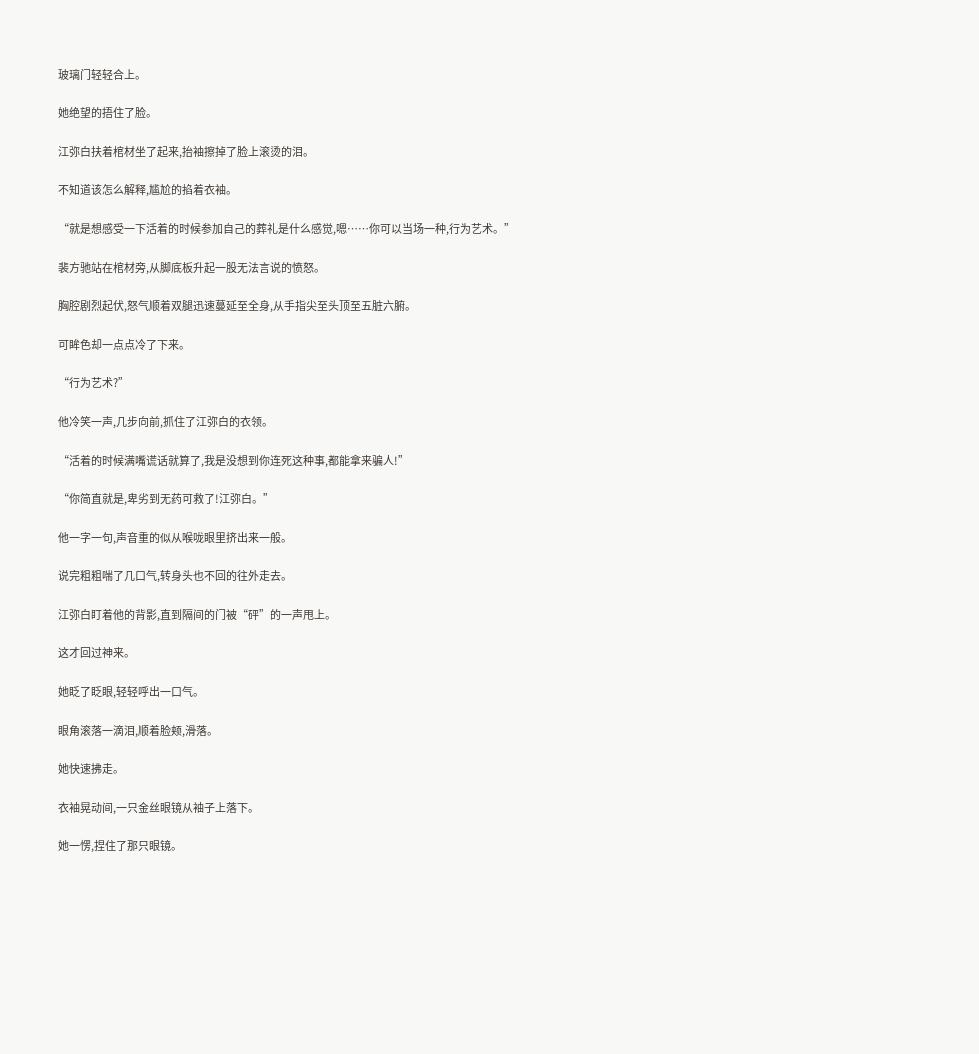玻璃门轻轻合上。

她绝望的捂住了脸。

江弥白扶着棺材坐了起来,抬袖擦掉了脸上滚烫的泪。

不知道该怎么解释,尴尬的掐着衣袖。

“就是想感受一下活着的时候参加自己的葬礼是什么感觉,嗯……你可以当场一种,行为艺术。”

裴方驰站在棺材旁,从脚底板升起一股无法言说的愤怒。

胸腔剧烈起伏,怒气顺着双腿迅速蔓延至全身,从手指尖至头顶至五脏六腑。

可眸色却一点点冷了下来。

“行为艺术?”

他冷笑一声,几步向前,抓住了江弥白的衣领。

“活着的时候满嘴谎话就算了,我是没想到你连死这种事,都能拿来骗人!”

“你简直就是,卑劣到无药可救了!江弥白。”

他一字一句,声音重的似从喉咙眼里挤出来一般。

说完粗粗喘了几口气,转身头也不回的往外走去。

江弥白盯着他的背影,直到隔间的门被“砰”的一声甩上。

这才回过神来。

她眨了眨眼,轻轻呼出一口气。

眼角滚落一滴泪,顺着脸颊,滑落。

她快速拂走。

衣袖晃动间,一只金丝眼镜从袖子上落下。

她一愣,捏住了那只眼镜。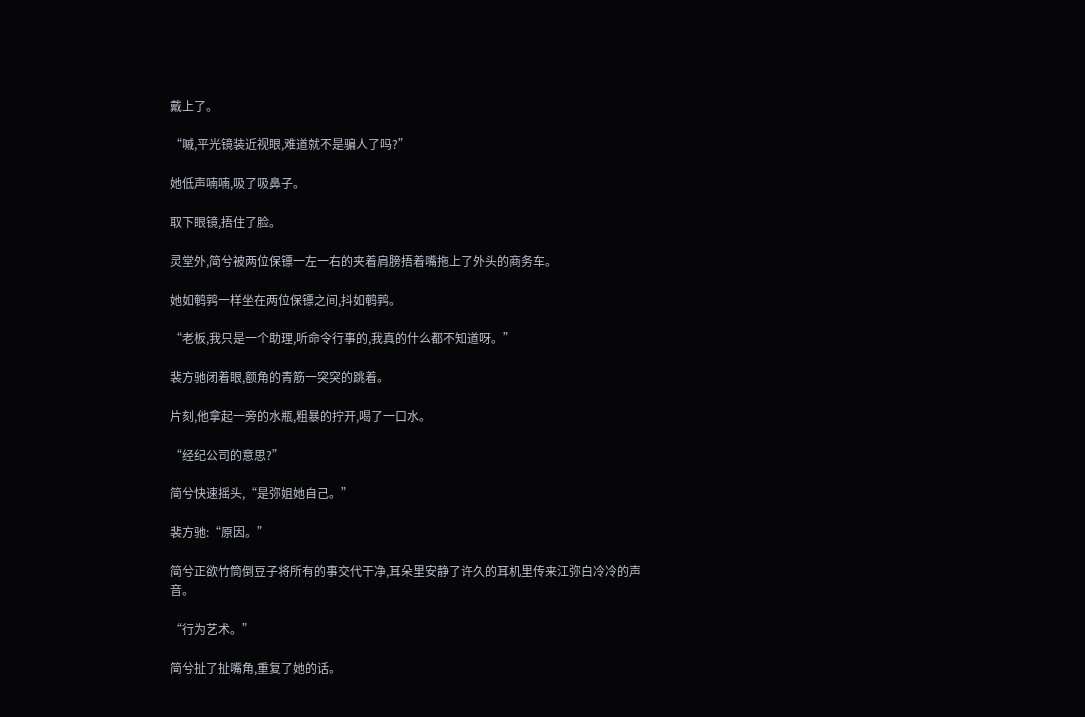戴上了。

“嘁,平光镜装近视眼,难道就不是骗人了吗?”

她低声喃喃,吸了吸鼻子。

取下眼镜,捂住了脸。

灵堂外,简兮被两位保镖一左一右的夹着肩膀捂着嘴拖上了外头的商务车。

她如鹌鹑一样坐在两位保镖之间,抖如鹌鹑。

“老板,我只是一个助理,听命令行事的,我真的什么都不知道呀。”

裴方驰闭着眼,额角的青筋一突突的跳着。

片刻,他拿起一旁的水瓶,粗暴的拧开,喝了一口水。

“经纪公司的意思?”

简兮快速摇头,“是弥姐她自己。”

裴方驰:“原因。”

简兮正欲竹筒倒豆子将所有的事交代干净,耳朵里安静了许久的耳机里传来江弥白冷冷的声音。

“行为艺术。”

简兮扯了扯嘴角,重复了她的话。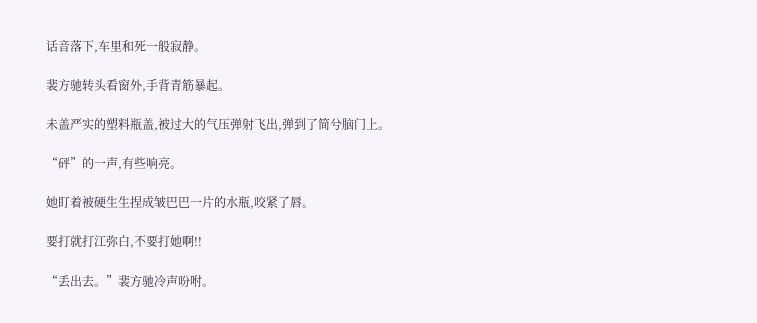话音落下,车里和死一般寂静。

裴方驰转头看窗外,手背青筋暴起。

未盖严实的塑料瓶盖,被过大的气压弹射飞出,弹到了简兮脑门上。

“砰”的一声,有些响亮。

她盯着被硬生生捏成皱巴巴一片的水瓶,咬紧了唇。

要打就打江弥白,不要打她啊!!

“丢出去。”裴方驰冷声吩咐。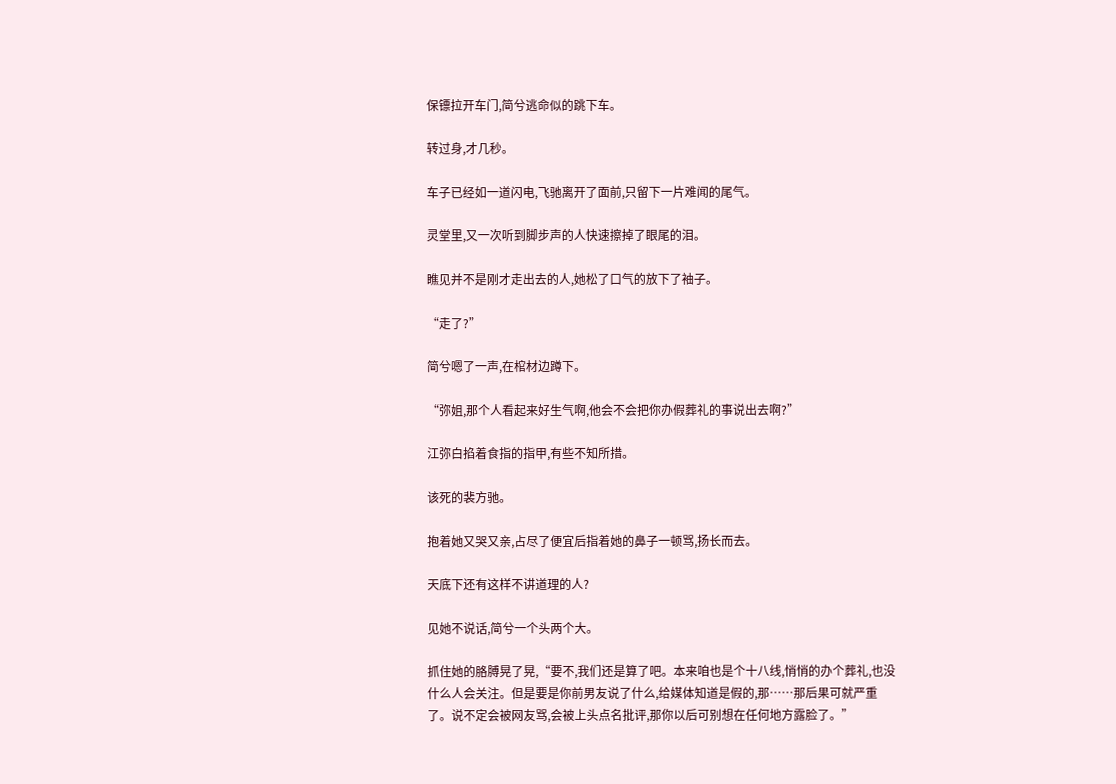保镖拉开车门,简兮逃命似的跳下车。

转过身,才几秒。

车子已经如一道闪电,飞驰离开了面前,只留下一片难闻的尾气。

灵堂里,又一次听到脚步声的人快速擦掉了眼尾的泪。

瞧见并不是刚才走出去的人,她松了口气的放下了袖子。

“走了?”

简兮嗯了一声,在棺材边蹲下。

“弥姐,那个人看起来好生气啊,他会不会把你办假葬礼的事说出去啊?”

江弥白掐着食指的指甲,有些不知所措。

该死的裴方驰。

抱着她又哭又亲,占尽了便宜后指着她的鼻子一顿骂,扬长而去。

天底下还有这样不讲道理的人?

见她不说话,简兮一个头两个大。

抓住她的胳膊晃了晃,“要不,我们还是算了吧。本来咱也是个十八线,悄悄的办个葬礼,也没什么人会关注。但是要是你前男友说了什么,给媒体知道是假的,那……那后果可就严重了。说不定会被网友骂,会被上头点名批评,那你以后可别想在任何地方露脸了。”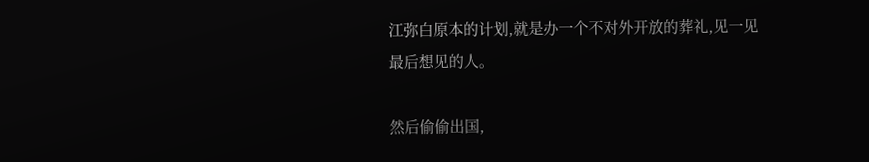江弥白原本的计划,就是办一个不对外开放的葬礼,见一见最后想见的人。

然后偷偷出国,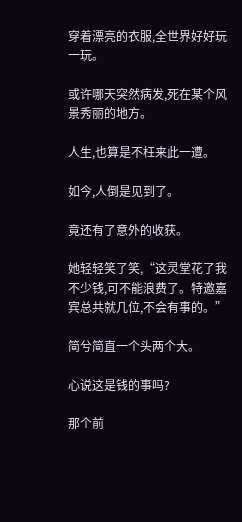穿着漂亮的衣服,全世界好好玩一玩。

或许哪天突然病发,死在某个风景秀丽的地方。

人生,也算是不枉来此一遭。

如今,人倒是见到了。

竟还有了意外的收获。

她轻轻笑了笑,“这灵堂花了我不少钱,可不能浪费了。特邀嘉宾总共就几位,不会有事的。”

简兮简直一个头两个大。

心说这是钱的事吗?

那个前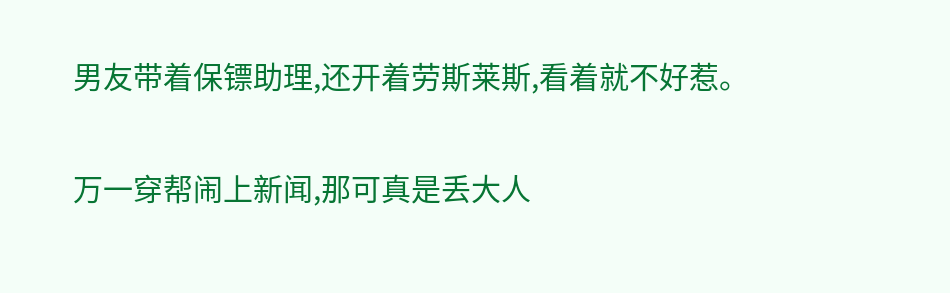男友带着保镖助理,还开着劳斯莱斯,看着就不好惹。

万一穿帮闹上新闻,那可真是丢大人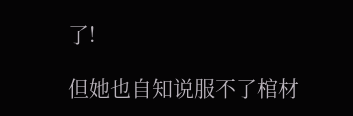了!

但她也自知说服不了棺材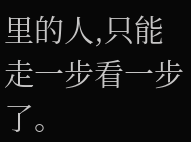里的人,只能走一步看一步了。